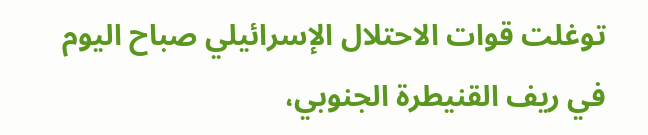توغلت قوات الاحتلال الإسرائيلي صباح اليوم في ريف القنيطرة الجنوبي،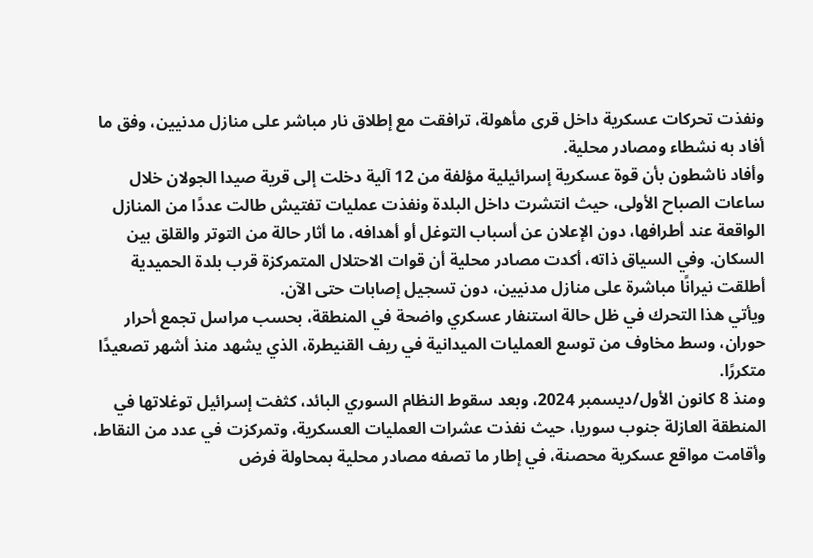ونفذت تحركات عسكرية داخل قرى مأهولة، ترافقت مع إطلاق نار مباشر على منازل مدنيين، وفق ما أفاد به نشطاء ومصادر محلية.
وأفاد ناشطون بأن قوة عسكرية إسرائيلية مؤلفة من 12 آلية دخلت إلى قرية صيدا الجولان خلال ساعات الصباح الأولى، حيث انتشرت داخل البلدة ونفذت عمليات تفتيش طالت عددًا من المنازل الواقعة عند أطرافها، دون الإعلان عن أسباب التوغل أو أهدافه، ما أثار حالة من التوتر والقلق بين السكان. وفي السياق ذاته، أكدت مصادر محلية أن قوات الاحتلال المتمركزة قرب بلدة الحميدية أطلقت نيرانًا مباشرة على منازل مدنيين، دون تسجيل إصابات حتى الآن.
ويأتي هذا التحرك في ظل حالة استنفار عسكري واضحة في المنطقة، بحسب مراسل تجمع أحرار حوران، وسط مخاوف من توسع العمليات الميدانية في ريف القنيطرة، الذي يشهد منذ أشهر تصعيدًا متكررًا.
ومنذ 8 كانون الأول/ديسمبر 2024، وبعد سقوط النظام السوري البائد، كثفت إسرائيل توغلاتها في المنطقة العازلة جنوب سوريا، حيث نفذت عشرات العمليات العسكرية، وتمركزت في عدد من النقاط، وأقامت مواقع عسكرية محصنة، في إطار ما تصفه مصادر محلية بمحاولة فرض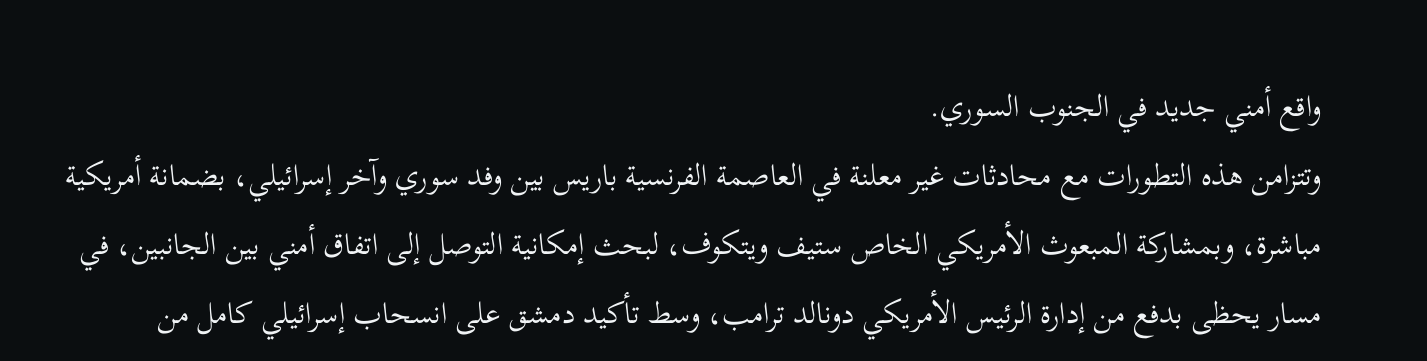واقع أمني جديد في الجنوب السوري.
وتتزامن هذه التطورات مع محادثات غير معلنة في العاصمة الفرنسية باريس بين وفد سوري وآخر إسرائيلي، بضمانة أمريكية مباشرة، وبمشاركة المبعوث الأمريكي الخاص ستيف ويتكوف، لبحث إمكانية التوصل إلى اتفاق أمني بين الجانبين، في مسار يحظى بدفع من إدارة الرئيس الأمريكي دونالد ترامب، وسط تأكيد دمشق على انسحاب إسرائيلي كامل من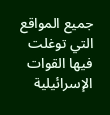جميع المواقع التي توغلت فيها القوات الإسرائيلية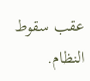عقب سقوط النظام.